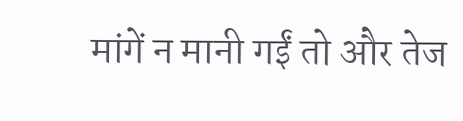मांगें न मानी गईं तो और तेज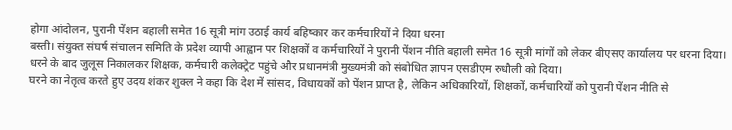होगा आंदोलन, पुरानी पेंशन बहाली समेत 16 सूत्री मांग उठाई कार्य बहिष्कार कर कर्मचारियों ने दिया धरना
बस्ती। संयुक्त संघर्ष संचालन समिति के प्रदेश व्यापी आह्वान पर शिक्षकों व कर्मचारियों ने पुरानी पेंशन नीति बहाली समेत 16 सूत्री मांगों को लेकर बीएसए कार्यालय पर धरना दिया। धरने के बाद जुलूस निकालकर शिक्षक, कर्मचारी कलेक्ट्रेट पहुंचे और प्रधानमंत्री मुख्यमंत्री को संबोधित ज्ञापन एसडीएम रुधौली को दिया।
घरने का नेतृत्व करते हुए उदय शंकर शुक्ल ने कहा कि देश में सांसद, विधायकों को पेंशन प्राप्त है, लेकिन अधिकारियों, शिक्षकों, कर्मचारियों को पुरानी पेंशन नीति से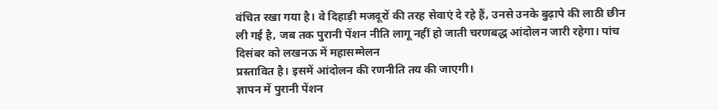वंचित रखा गया है। वे दिहाड़ी मजदूरों की तरह सेवाएं दे रहे हैं, उनसे उनके बुढ़ापे की लाठी छीन ली गई है, जब तक पुरानी पेंशन नीति लागू नहीं हो जाती चरणबद्ध आंदोलन जारी रहेगा। पांच दिसंबर को लखनऊ में महासम्मेलन
प्रस्तावित है। इसमें आंदोलन की रणनीति तय की जाएगी।
ज्ञापन में पुरानी पेंशन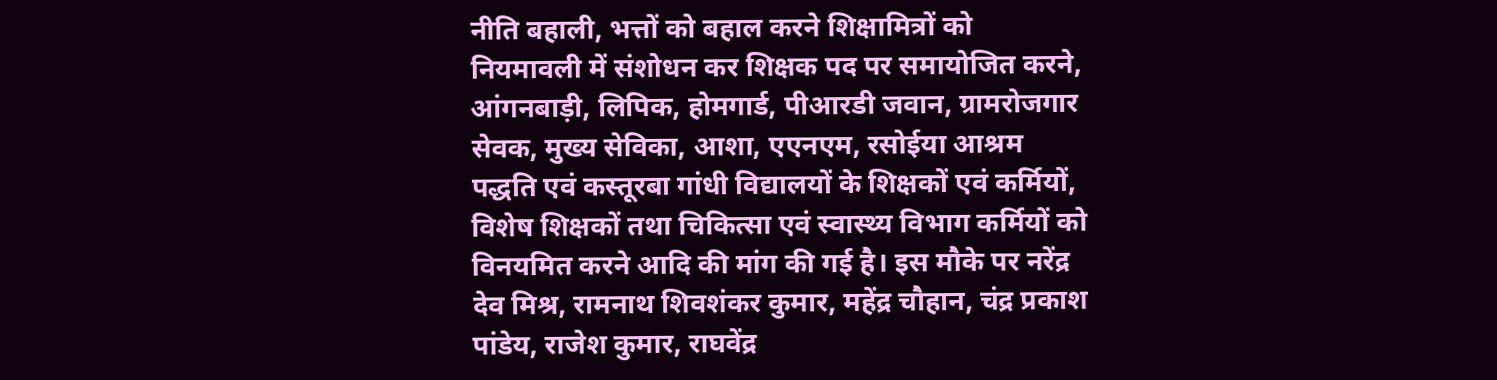नीति बहाली, भत्तों को बहाल करने शिक्षामित्रों को नियमावली में संशोधन कर शिक्षक पद पर समायोजित करने, आंगनबाड़ी, लिपिक, होमगार्ड, पीआरडी जवान, ग्रामरोजगार सेवक, मुख्य सेविका, आशा, एएनएम, रसोईया आश्रम पद्धति एवं कस्तूरबा गांधी विद्यालयों के शिक्षकों एवं कर्मियों, विशेष शिक्षकों तथा चिकित्सा एवं स्वास्थ्य विभाग कर्मियों को विनयमित करने आदि की मांग की गई है। इस मौके पर नरेंद्र देव मिश्र, रामनाथ शिवशंकर कुमार, महेंद्र चौहान, चंद्र प्रकाश पांडेय, राजेश कुमार, राघवेंद्र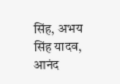सिंह, अभय सिंह यादव, आनंद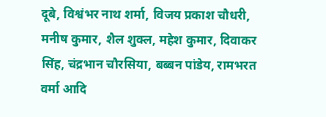दूबे, विश्वंभर नाथ शर्मा, विजय प्रकाश चौधरी, मनीष कुमार, शैल शुक्ल, महेश कुमार, दिवाकर सिंह, चंद्रभान चौरसिया, बब्बन पांडेय, रामभरत वर्मा आदि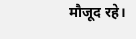मौजूद रहे।